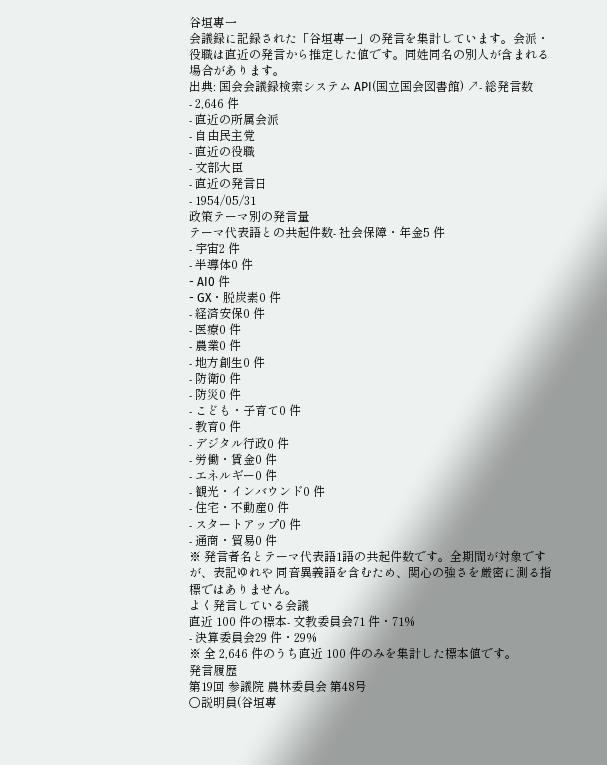谷垣專一
会議録に記録された「谷垣專一」の発言を集計しています。会派・役職は直近の発言から推定した値です。同姓同名の別人が含まれる場合があります。
出典: 国会会議録検索システム API(国立国会図書館) ↗- 総発言数
- 2,646 件
- 直近の所属会派
- 自由民主党
- 直近の役職
- 文部大臣
- 直近の発言日
- 1954/05/31
政策テーマ別の発言量
テーマ代表語との共起件数- 社会保障・年金5 件
- 宇宙2 件
- 半導体0 件
- AI0 件
- GX・脱炭素0 件
- 経済安保0 件
- 医療0 件
- 農業0 件
- 地方創生0 件
- 防衛0 件
- 防災0 件
- こども・子育て0 件
- 教育0 件
- デジタル行政0 件
- 労働・賃金0 件
- エネルギー0 件
- 観光・インバウンド0 件
- 住宅・不動産0 件
- スタートアップ0 件
- 通商・貿易0 件
※ 発言者名とテーマ代表語1語の共起件数です。全期間が対象ですが、表記ゆれや 同音異義語を含むため、関心の強さを厳密に測る指標ではありません。
よく発言している会議
直近 100 件の標本- 文教委員会71 件・71%
- 決算委員会29 件・29%
※ 全 2,646 件のうち直近 100 件のみを集計した標本値です。
発言履歴
第19回 参議院 農林委員会 第48号
○説明員(谷垣專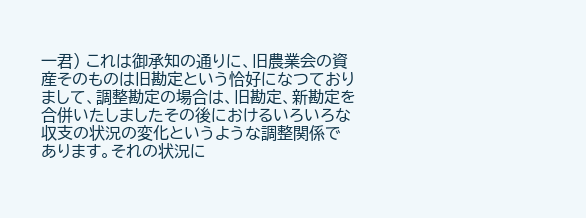一君) これは御承知の通りに、旧農業会の資産そのものは旧勘定という恰好になつておりまして、調整勘定の場合は、旧勘定、新勘定を合併いたしましたその後におけるいろいろな収支の状況の変化というような調整関係であります。それの状況に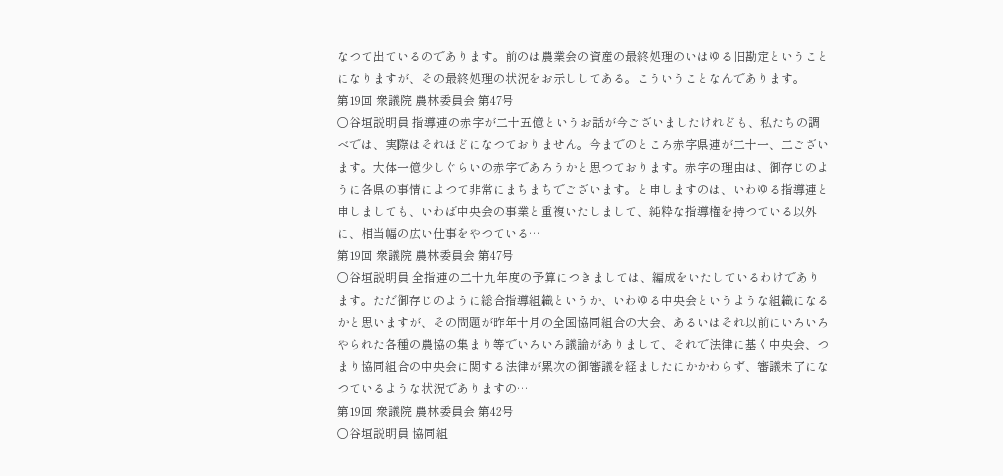なつて出ているのであります。前のは農業会の資産の最終処理のいはゆる旧勘定ということになりますが、その最終処理の状況をお示ししてある。こういうことなんであります。
第19回 衆議院 農林委員会 第47号
○谷垣説明員 指導連の赤字が二十五億というお話が今ございましたけれども、私たちの調べでは、実際はそれほどになつておりません。今までのところ赤字県連が二十一、二ございます。大体一億少しぐらいの赤字であろうかと思つております。赤字の理由は、御存じのように各県の事情によつて非常にまちまちでございます。と申しますのは、いわゆる指導連と申しましても、いわば中央会の事業と重複いたしまして、純粋な指導権を持つている以外に、相当幅の広い仕事をやつている…
第19回 衆議院 農林委員会 第47号
○谷垣説明員 全指連の二十九年度の予算につきましては、編成をいたしているわけであります。ただ御存じのように総合指導組織というか、いわゆる中央会というような組織になるかと思いますが、その問題が昨年十月の全国協同組合の大会、あるいはそれ以前にいろいろやられた各種の農協の集まり等でいろいろ議論がありまして、それで法律に基く中央会、つまり協同組合の中央会に関する法律が累次の御審議を経ましたにかかわらず、審議未了になつているような状況でありますの…
第19回 衆議院 農林委員会 第42号
○谷垣説明員 協同組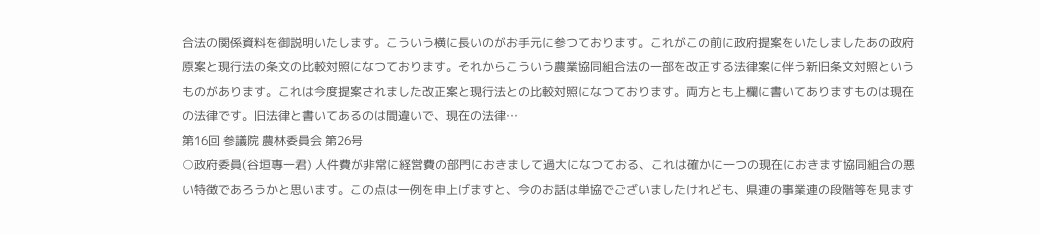合法の関係資料を御説明いたします。こういう横に長いのがお手元に参つております。これがこの前に政府提案をいたしましたあの政府原案と現行法の条文の比較対照になつております。それからこういう農業協同組合法の一部を改正する法律案に伴う新旧条文対照というものがあります。これは今度提案されました改正案と現行法との比較対照になつております。両方とも上欄に書いてありますものは現在の法律です。旧法律と書いてあるのは間違いで、現在の法律…
第16回 参議院 農林委員会 第26号
○政府委員(谷垣專一君) 人件費が非常に経営費の部門におきまして過大になつておる、これは確かに一つの現在におきます協同組合の悪い特徴であろうかと思います。この点は一例を申上げますと、今のお話は単協でございましたけれども、県連の事業連の段階等を見ます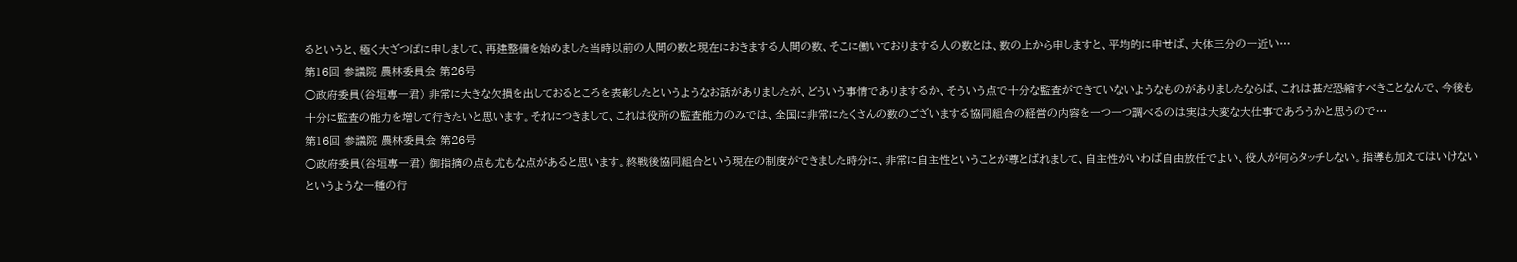るというと、極く大ざつぱに申しまして、再建整備を始めました当時以前の人間の数と現在におきまする人間の数、そこに働いておりまする人の数とは、数の上から申しますと、平均的に申せば、大体三分の一近い…
第16回 参議院 農林委員会 第26号
○政府委員(谷垣專一君) 非常に大きな欠損を出しておるところを表彰したというようなお話がありましたが、どういう事情でありまするか、そういう点で十分な監査ができていないようなものがありましたならば、これは甚だ恐縮すべきことなんで、今後も十分に監査の能力を増して行きたいと思います。それにつきまして、これは役所の監査能力のみでは、全国に非常にたくさんの数のございまする協同組合の経営の内容を一つ一つ調べるのは実は大変な大仕事であろうかと思うので…
第16回 参議院 農林委員会 第26号
○政府委員(谷垣專一君) 御指摘の点も尤もな点があると思います。終戦後協同組合という現在の制度ができました時分に、非常に自主性ということが尊とばれまして、自主性がいわば自由放任でよい、役人が何らタッチしない。指導も加えてはいけないというような一種の行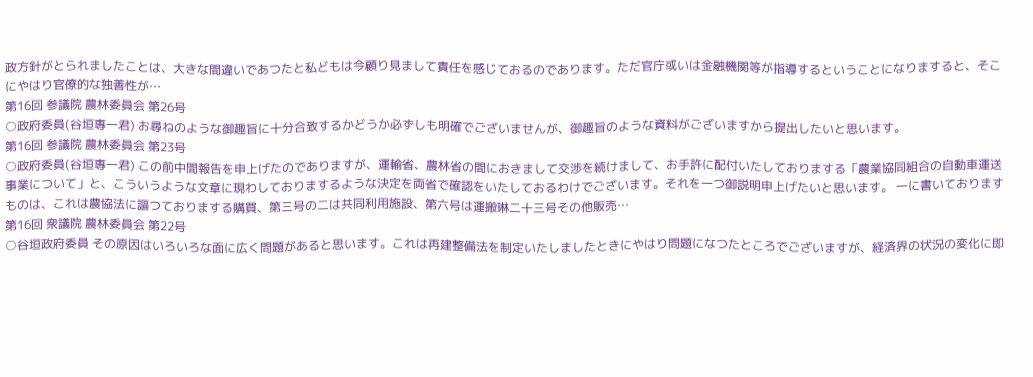政方針がとられましたことは、大きな間違いであつたと私どもは今顧り見まして責任を感じておるのであります。ただ官庁或いは金融機関等が指導するということになりますると、そこにやはり官僚的な独善性が…
第16回 参議院 農林委員会 第26号
○政府委員(谷垣專一君) お尋ねのような御趣旨に十分合致するかどうか必ずしも明確でございませんが、御趣旨のような資料がございますから提出したいと思います。
第16回 参議院 農林委員会 第23号
○政府委員(谷垣專一君) この前中間報告を申上げたのでありますが、運輸省、農林省の間におきまして交渉を続けまして、お手許に配付いたしておりまする「農業協同組合の自動車運送事業について」と、こういうような文章に現わしておりまするような決定を両省で確認をいたしておるわけでございます。それを一つ御説明申上げたいと思います。 一に書いておりますものは、これは農協法に謳つておりまする購買、第三号の二は共同利用施設、第六号は運搬琳二十三号その他販売…
第16回 衆議院 農林委員会 第22号
○谷垣政府委員 その原因はいろいろな面に広く問題があると思います。これは再建整備法を制定いたしましたときにやはり問題になつたところでございますが、経済界の状況の変化に即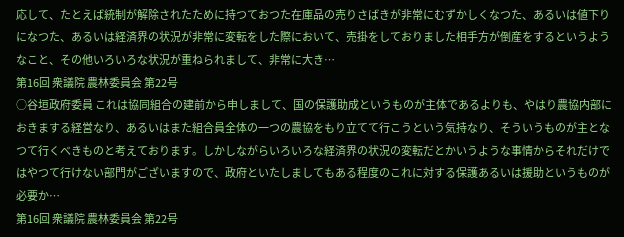応して、たとえば統制が解除されたために持つておつた在庫品の売りさばきが非常にむずかしくなつた、あるいは値下りになつた、あるいは経済界の状況が非常に変転をした際において、売掛をしておりました相手方が倒産をするというようなこと、その他いろいろな状況が重ねられまして、非常に大き…
第16回 衆議院 農林委員会 第22号
○谷垣政府委員 これは協同組合の建前から申しまして、国の保護助成というものが主体であるよりも、やはり農協内部におきまする経営なり、あるいはまた組合員全体の一つの農協をもり立てて行こうという気持なり、そういうものが主となつて行くべきものと考えております。しかしながらいろいろな経済界の状況の変転だとかいうような事情からそれだけではやつて行けない部門がございますので、政府といたしましてもある程度のこれに対する保護あるいは援助というものが必要か…
第16回 衆議院 農林委員会 第22号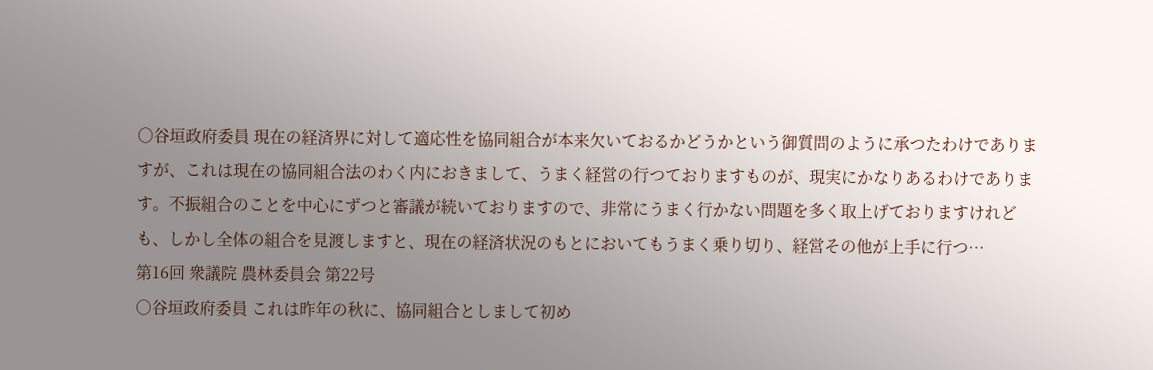○谷垣政府委員 現在の経済界に対して適応性を協同組合が本来欠いておるかどうかという御質問のように承つたわけでありますが、これは現在の協同組合法のわく内におきまして、うまく経営の行つておりますものが、現実にかなりあるわけであります。不振組合のことを中心にずつと審議が続いておりますので、非常にうまく行かない問題を多く取上げておりますけれども、しかし全体の組合を見渡しますと、現在の経済状況のもとにおいてもうまく乗り切り、経営その他が上手に行つ…
第16回 衆議院 農林委員会 第22号
○谷垣政府委員 これは昨年の秋に、協同組合としまして初め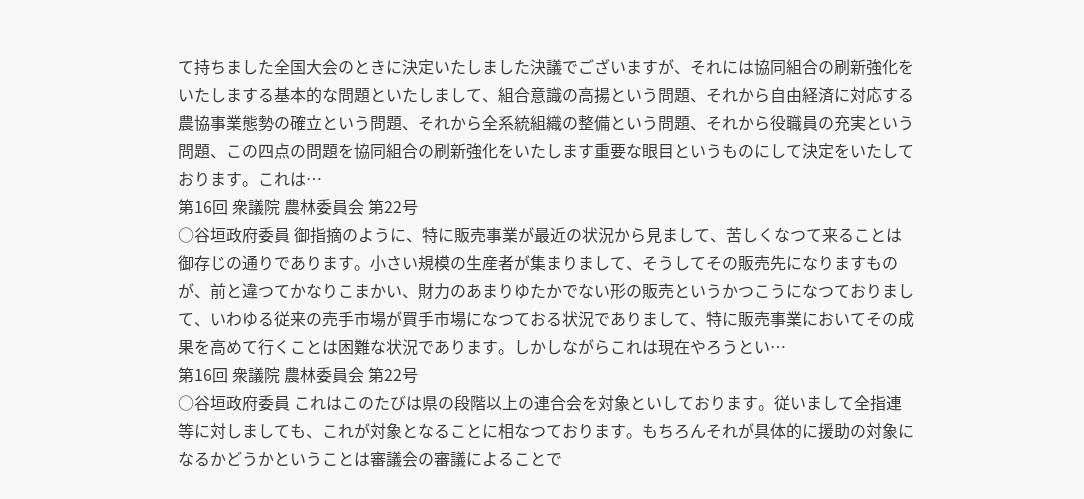て持ちました全国大会のときに決定いたしました決議でございますが、それには協同組合の刷新強化をいたしまする基本的な問題といたしまして、組合意識の高揚という問題、それから自由経済に対応する農協事業態勢の確立という問題、それから全系統組織の整備という問題、それから役職員の充実という問題、この四点の問題を協同組合の刷新強化をいたします重要な眼目というものにして決定をいたしております。これは…
第16回 衆議院 農林委員会 第22号
○谷垣政府委員 御指摘のように、特に販売事業が最近の状況から見まして、苦しくなつて来ることは御存じの通りであります。小さい規模の生産者が集まりまして、そうしてその販売先になりますものが、前と違つてかなりこまかい、財力のあまりゆたかでない形の販売というかつこうになつておりまして、いわゆる従来の売手市場が買手市場になつておる状況でありまして、特に販売事業においてその成果を高めて行くことは困難な状況であります。しかしながらこれは現在やろうとい…
第16回 衆議院 農林委員会 第22号
○谷垣政府委員 これはこのたびは県の段階以上の連合会を対象といしております。従いまして全指連等に対しましても、これが対象となることに相なつております。もちろんそれが具体的に援助の対象になるかどうかということは審議会の審議によることで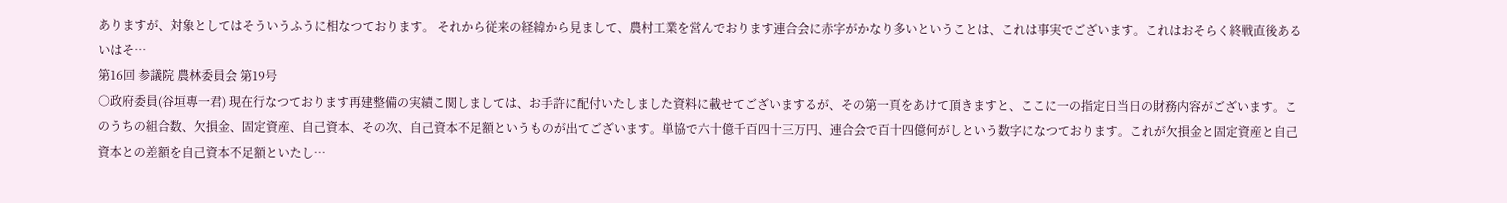ありますが、対象としてはそういうふうに相なつております。 それから従来の経緯から見まして、農村工業を営んでおります連合会に赤字がかなり多いということは、これは事実でございます。これはおそらく終戦直後あるいはそ…
第16回 参議院 農林委員会 第19号
○政府委員(谷垣專一君) 現在行なつております再建整備の実績こ関しましては、お手許に配付いたしました資料に載せてございまするが、その第一頁をあけて頂きますと、ここに一の指定日当日の財務内容がございます。このうちの組合数、欠損金、固定資産、自己資本、その次、自己資本不足額というものが出てございます。単協で六十億千百四十三万円、連合会で百十四億何がしという数字になつております。これが欠損金と固定資産と自己資本との差額を自己資本不足額といたし…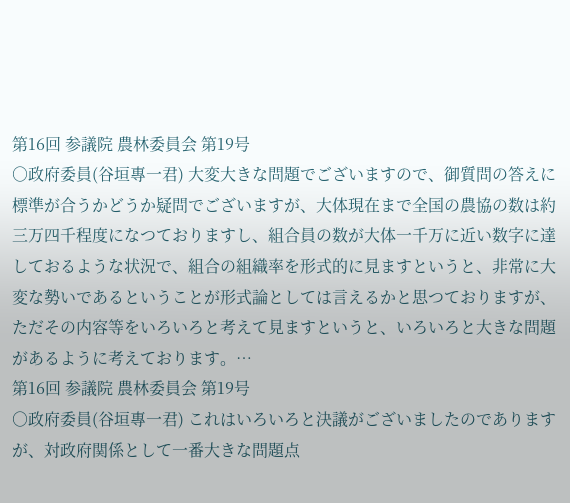第16回 参議院 農林委員会 第19号
○政府委員(谷垣專一君) 大変大きな問題でございますので、御質問の答えに標準が合うかどうか疑問でございますが、大体現在まで全国の農協の数は約三万四千程度になつておりますし、組合員の数が大体一千万に近い数字に達しておるような状況で、組合の組織率を形式的に見ますというと、非常に大変な勢いであるということが形式論としては言えるかと思つておりますが、ただその内容等をいろいろと考えて見ますというと、いろいろと大きな問題があるように考えております。…
第16回 参議院 農林委員会 第19号
○政府委員(谷垣專一君) これはいろいろと決議がございましたのでありますが、対政府関係として一番大きな問題点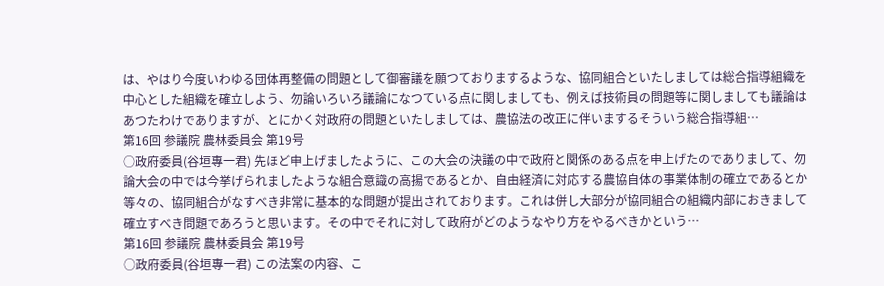は、やはり今度いわゆる団体再整備の問題として御審議を願つておりまするような、協同組合といたしましては総合指導組織を中心とした組織を確立しよう、勿論いろいろ議論になつている点に関しましても、例えば技術員の問題等に関しましても議論はあつたわけでありますが、とにかく対政府の問題といたしましては、農協法の改正に伴いまするそういう総合指導組…
第16回 参議院 農林委員会 第19号
○政府委員(谷垣專一君) 先ほど申上げましたように、この大会の決議の中で政府と関係のある点を申上げたのでありまして、勿論大会の中では今挙げられましたような組合意識の高揚であるとか、自由経済に対応する農協自体の事業体制の確立であるとか等々の、協同組合がなすべき非常に基本的な問題が提出されております。これは併し大部分が協同組合の組織内部におきまして確立すべき問題であろうと思います。その中でそれに対して政府がどのようなやり方をやるべきかという…
第16回 参議院 農林委員会 第19号
○政府委員(谷垣專一君) この法案の内容、こ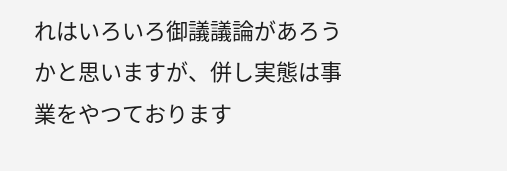れはいろいろ御議議論があろうかと思いますが、併し実態は事業をやつております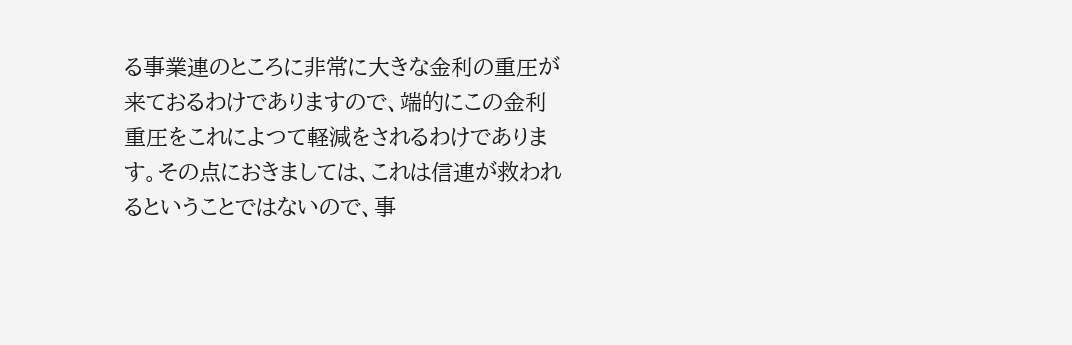る事業連のところに非常に大きな金利の重圧が来ておるわけでありますので、端的にこの金利重圧をこれによつて軽減をされるわけであります。その点におきましては、これは信連が救われるということではないので、事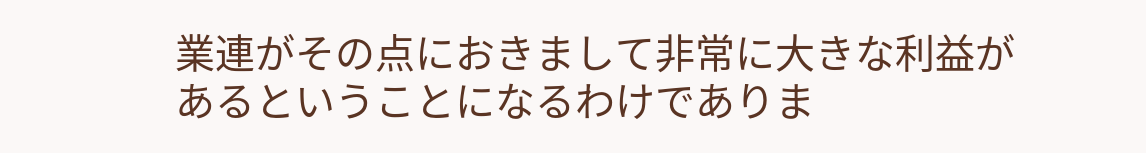業連がその点におきまして非常に大きな利益があるということになるわけでありま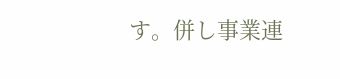す。併し事業連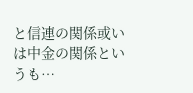と信連の関係或いは中金の関係というも…